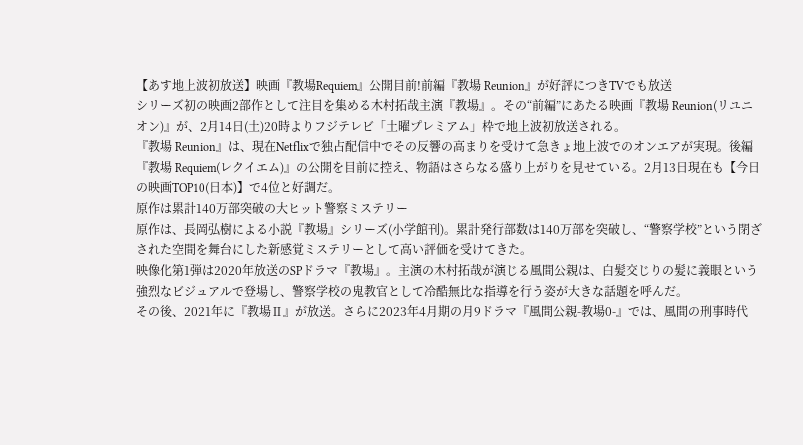【あす地上波初放送】映画『教場Requiem』公開目前!前編『教場 Reunion』が好評につきTVでも放送
シリーズ初の映画2部作として注目を集める木村拓哉主演『教場』。その“前編”にあたる映画『教場 Reunion(リユニオン)』が、2月14日(土)20時よりフジテレビ「土曜プレミアム」枠で地上波初放送される。
『教場 Reunion』は、現在Netflixで独占配信中でその反響の高まりを受けて急きょ地上波でのオンエアが実現。後編『教場 Requiem(レクイエム)』の公開を目前に控え、物語はさらなる盛り上がりを見せている。2月13日現在も【今日の映画TOP10(日本)】で4位と好調だ。
原作は累計140万部突破の大ヒット警察ミステリー
原作は、長岡弘樹による小説『教場』シリーズ(小学館刊)。累計発行部数は140万部を突破し、“警察学校”という閉ざされた空間を舞台にした新感覚ミステリーとして高い評価を受けてきた。
映像化第1弾は2020年放送のSPドラマ『教場』。主演の木村拓哉が演じる風間公親は、白髪交じりの髪に義眼という強烈なビジュアルで登場し、警察学校の鬼教官として冷酷無比な指導を行う姿が大きな話題を呼んだ。
その後、2021年に『教場Ⅱ』が放送。さらに2023年4月期の月9ドラマ『風間公親-教場0-』では、風間の刑事時代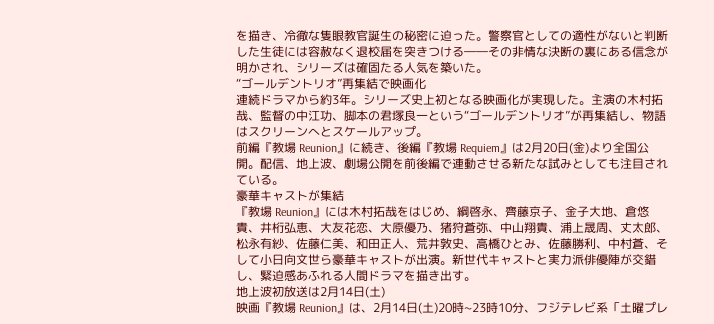を描き、冷徹な隻眼教官誕生の秘密に迫った。警察官としての適性がないと判断した生徒には容赦なく退校届を突きつける――その非情な決断の裏にある信念が明かされ、シリーズは確固たる人気を築いた。
“ゴールデントリオ”再集結で映画化
連続ドラマから約3年。シリーズ史上初となる映画化が実現した。主演の木村拓哉、監督の中江功、脚本の君塚良一という“ゴールデントリオ”が再集結し、物語はスクリーンへとスケールアップ。
前編『教場 Reunion』に続き、後編『教場 Requiem』は2月20日(金)より全国公開。配信、地上波、劇場公開を前後編で連動させる新たな試みとしても注目されている。
豪華キャストが集結
『教場 Reunion』には木村拓哉をはじめ、綱啓永、齊藤京子、金子大地、倉悠貴、井桁弘恵、大友花恋、大原優乃、猪狩蒼弥、中山翔貴、浦上晟周、丈太郎、松永有紗、佐藤仁美、和田正人、荒井敦史、高橋ひとみ、佐藤勝利、中村蒼、そして小日向文世ら豪華キャストが出演。新世代キャストと実力派俳優陣が交錯し、緊迫感あふれる人間ドラマを描き出す。
地上波初放送は2月14日(土)
映画『教場 Reunion』は、2月14日(土)20時~23時10分、フジテレビ系「土曜プレ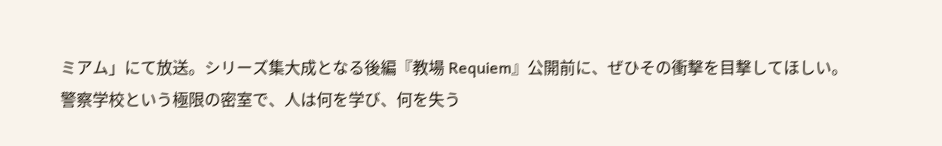ミアム」にて放送。シリーズ集大成となる後編『教場 Requiem』公開前に、ぜひその衝撃を目撃してほしい。
警察学校という極限の密室で、人は何を学び、何を失う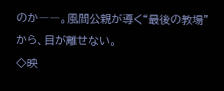のか――。風間公親が導く“最後の教場”から、目が離せない。
◇映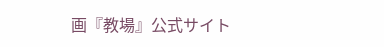画『教場』公式サイト